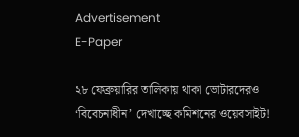Advertisement
E-Paper

২৮ ফেব্রুয়ারির তালিকায় থাকা ভোটারদেরও ‘বিবেচনাধীন’ দেখাচ্ছে কমিশনের ওয়েবসাইট!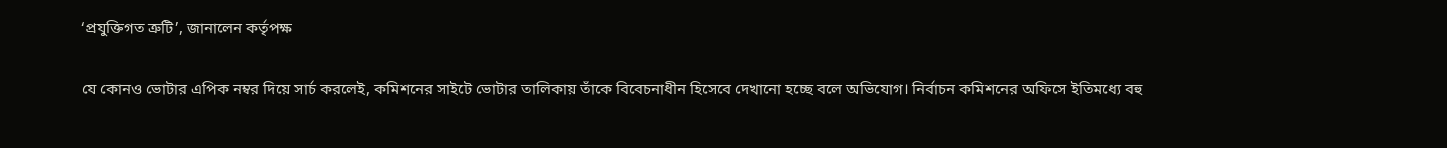‘প্রযুক্তিগত ত্রুটি’, জানালেন কর্তৃপক্ষ

যে কোনও ভোটার এপিক নম্বর দিয়ে সার্চ করলেই, কমিশনের সাইটে ভোটার তালিকায় তাঁকে বিবেচনাধীন হিসেবে দেখানো হচ্ছে বলে অভিযোগ। নির্বাচন কমিশনের অফিসে ইতিমধ্যে বহু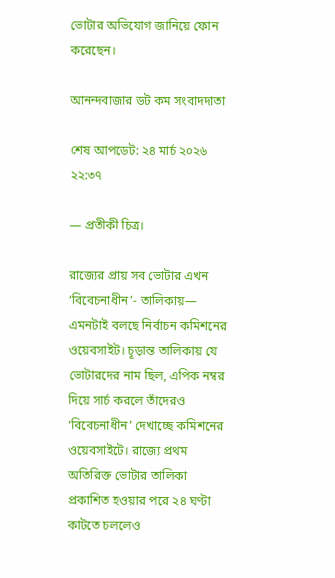ভোটার অভিযোগ জানিয়ে ফোন করেছেন।

আনন্দবাজার ডট কম সংবাদদাতা

শেষ আপডেট: ২৪ মার্চ ২০২৬ ২২:৩৭

— প্রতীকী চিত্র।

রাজ্যের প্রায় সব ভোটার এখন ‘বিবেচনাধীন’- তালিকায়— এমনটাই বলছে নির্বাচন কমিশনের ওয়েবসাইট। চূড়ান্ত তালিকায় যে ভোটারদের নাম ছিল, এপিক নম্বর দিয়ে সার্চ করলে তাঁদেরও ‘বিবেচনাধীন’ দেখাচ্ছে কমিশনের ওয়েবসাইটে। রাজ্যে প্রথম অতিরিক্ত ভোটার তালিকা প্রকাশিত হওয়ার পরে ২৪ ঘণ্টা কাটতে চললেও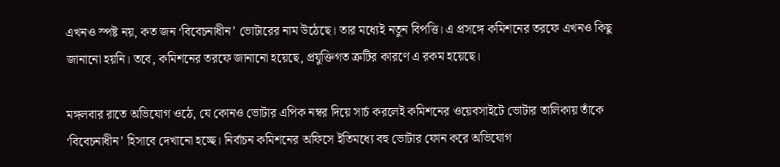এখনও স্পষ্ট নয়, কত জন ‘বিবেচনাধীন’ ভোটারের নাম উঠেছে। তার মধ্যেই নতুন বিপত্তি। এ প্রসঙ্গে কমিশনের তরফে এখনও কিছু জানানো হয়নি। তবে, কমিশনের তরফে জানানো হয়েছে, প্রযুক্তিগত ত্রুটির কারণে এ রকম হয়েছে।

মঙ্গলবার রাতে অভিযোগ ওঠে, যে কোনও ভোটার এপিক নম্বর দিয়ে সার্চ করলেই কমিশনের ওয়েবসাইটে ভোটার তালিকায় তাঁকে ‘বিবেচনাধীন’ হিসাবে দেখানো হচ্ছে। নির্বাচন কমিশনের অফিসে ইতিমধ্যে বহু ভোটার ফোন করে অভিযোগ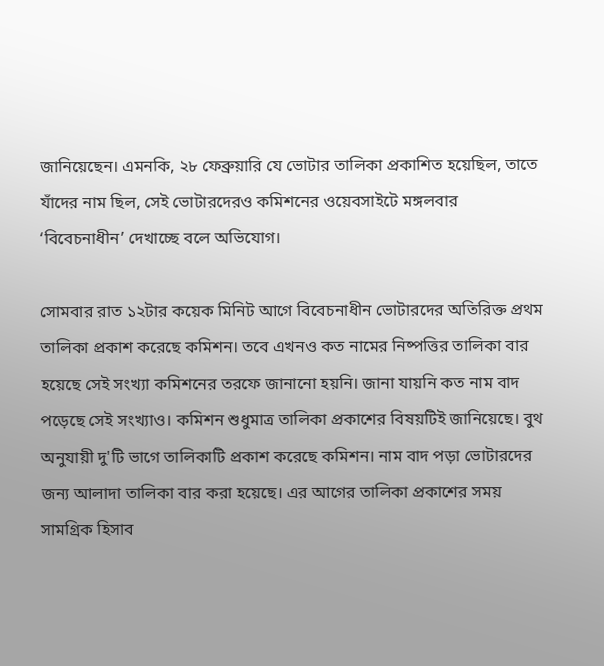জানিয়েছেন। এমনকি, ২৮ ফেব্রুয়ারি যে ভোটার তালিকা প্রকাশিত হয়েছিল, তাতে যাঁদের নাম ছিল, সেই ভোটারদেরও কমিশনের ওয়েবসাইটে মঙ্গলবার ‘বিবেচনাধীন’ দেখাচ্ছে বলে অভিযোগ।

সোমবার রাত ১২টার কয়েক মিনিট আগে বিবেচনাধীন ভোটারদের অতিরিক্ত প্রথম তালিকা প্রকাশ করেছে কমিশন। তবে এখনও কত নামের নিষ্পত্তির তালিকা বার হয়েছে সেই সংখ্যা কমিশনের তরফে জানানো হয়নি। জানা যায়নি কত নাম বাদ পড়েছে সেই সংখ্যাও। কমিশন শুধুমাত্র তালিকা প্রকাশের বিষয়টিই জানিয়েছে। বুথ অনুযায়ী দু'টি ভাগে তালিকাটি প্রকাশ করেছে কমিশন। নাম বাদ পড়া ভোটারদের জন্য আলাদা তালিকা বার করা হয়েছে। এর আগের তালিকা প্রকাশের সময় সামগ্রিক হিসাব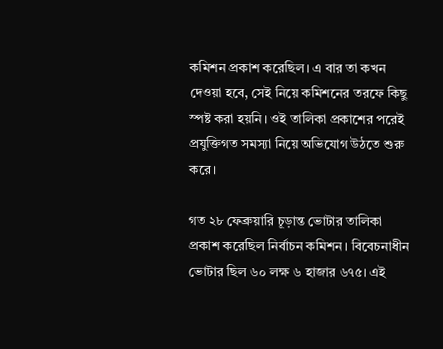কমিশন প্রকাশ করেছিল। এ বার তা কখন দেওয়া হবে, সেই নিয়ে কমিশনের তরফে কিছু স্পষ্ট করা হয়নি। ওই তালিকা প্রকাশের পরেই প্রযুক্তিগত সমস্যা নিয়ে অভিযোগ উঠতে শুরু করে।

গত ২৮ ফেব্রুয়ারি চূড়ান্ত ভোটার তালিকা প্রকাশ করেছিল নির্বাচন কমিশন। বিবেচনাধীন ভোটার ছিল ৬০ লক্ষ ৬ হাজার ৬৭৫। এই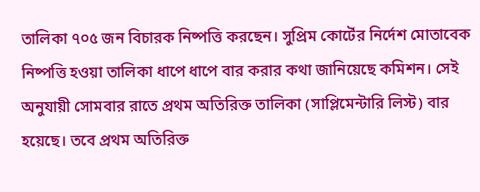তালিকা ৭০৫ জন বিচারক নিষ্পত্তি করছেন। সুপ্রিম কোর্টের নির্দেশ মোতাবেক নিষ্পত্তি হওয়া তালিকা ধাপে ধাপে বার করার কথা জানিয়েছে কমিশন। সেই অনুযায়ী সোমবার রাতে প্রথম অতিরিক্ত তালিকা (সাপ্লিমেন্টারি লিস্ট) বার হয়েছে। তবে প্রথম অতিরিক্ত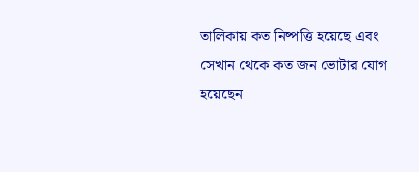তালিকায় কত নিষ্পত্তি হয়েছে এবং সেখান থেকে কত জন ভোটার যোগ হয়েছেন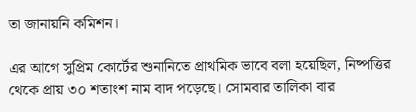তা জানায়নি কমিশন।

এর আগে সুপ্রিম কোর্টের শুনানিতে প্রাথমিক ভাবে বলা হয়েছিল, নিষ্পত্তির থেকে প্রায় ৩০ শতাংশ নাম বাদ পড়েছে। সোমবার তালিকা বার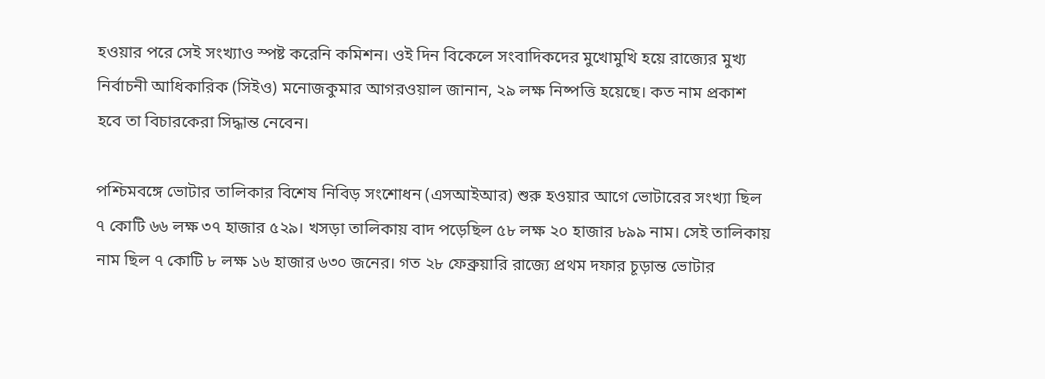হওয়ার পরে সেই সংখ্যাও স্পষ্ট করেনি কমিশন। ওই দিন বিকেলে সংবাদিকদের মুখোমুখি হয়ে রাজ্যের মুখ্য নির্বাচনী আধিকারিক (সিইও) মনোজকুমার আগরওয়াল জানান, ২৯ লক্ষ নিষ্পত্তি হয়েছে। কত নাম প্রকাশ হবে তা বিচারকেরা সিদ্ধান্ত নেবেন।

পশ্চিমবঙ্গে ভোটার তালিকার বিশেষ নিবিড় সংশোধন (এসআইআর) শুরু হওয়ার আগে ভোটারের সংখ্যা ছিল ৭ কোটি ৬৬ লক্ষ ৩৭ হাজার ৫২৯। খসড়া তালিকায় বাদ পড়েছিল ৫৮ লক্ষ ২০ হাজার ৮৯৯ নাম। সেই তালিকায় নাম ছিল ৭ কোটি ৮ লক্ষ ১৬ হাজার ৬৩০ জনের। গত ২৮ ফেব্রুয়ারি রাজ্যে প্রথম দফার চূড়ান্ত ভোটার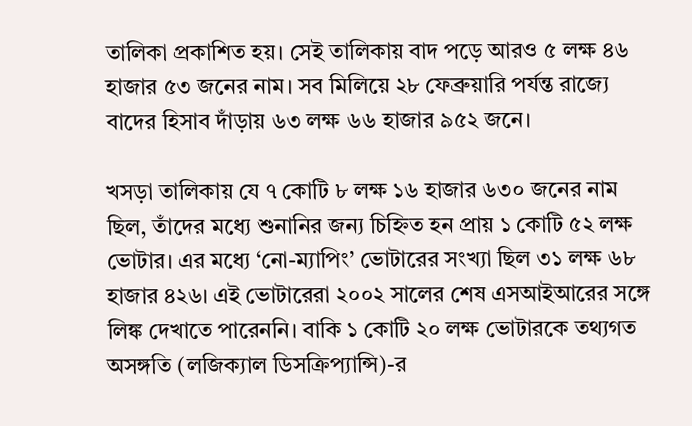তালিকা প্রকাশিত হয়। সেই তালিকায় বাদ পড়ে আরও ৫ লক্ষ ৪৬ হাজার ৫৩ জনের নাম। সব মিলিয়ে ২৮ ফেব্রুয়ারি পর্যন্ত রাজ্যে বাদের হিসাব দাঁড়ায় ৬৩ লক্ষ ৬৬ হাজার ৯৫২ জনে।

খসড়া তালিকায় যে ৭ কোটি ৮ লক্ষ ১৬ হাজার ৬৩০ জনের নাম ছিল, তাঁদের মধ্যে শুনানির জন্য চিহ্নিত হন প্রায় ১ কোটি ৫২ লক্ষ ভোটার। এর মধ্যে ‘নো-ম্যাপিং’ ভোটারের সংখ্যা ছিল ৩১ লক্ষ ৬৮ হাজার ৪২৬। এই ভোটারেরা ২০০২ সালের শেষ এসআইআরের সঙ্গে লিঙ্ক দেখাতে পারেননি। বাকি ১ কোটি ২০ লক্ষ ভোটারকে তথ্যগত অসঙ্গতি (লজিক্যাল ডিসক্রিপ্যান্সি)-র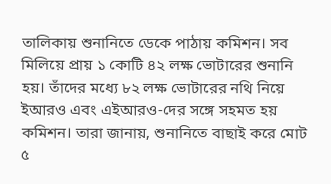তালিকায় শুনানিতে ডেকে পাঠায় কমিশন। সব মিলিয়ে প্রায় ১ কোটি ৪২ লক্ষ ভোটারের শুনানি হয়। তাঁদের মধ্যে ৮২ লক্ষ ভোটারের নথি নিয়ে ইআরও এবং এইআরও-দের সঙ্গে সহমত হয় কমিশন। তারা জানায়, শুনানিতে বাছাই করে মোট ৫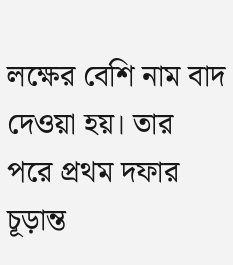লক্ষের বেশি নাম বাদ দেওয়া হয়। তার পরে প্রথম দফার চূড়ান্ত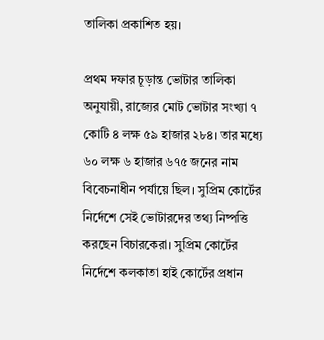তালিকা প্রকাশিত হয়।

প্রথম দফার চূড়ান্ত ভোটার তালিকা অনুযায়ী, রাজ্যের মোট ভোটার সংখ্যা ৭ কোটি ৪ লক্ষ ৫৯ হাজার ২৮৪। তার মধ্যে ৬০ লক্ষ ৬ হাজার ৬৭৫ জনের নাম বিবেচনাধীন পর্যায়ে ছিল। সুপ্রিম কোর্টের নির্দেশে সেই ভোটারদের তথ্য নিষ্পত্তি করছেন বিচারকেরা। সুপ্রিম কোর্টের নির্দেশে কলকাতা হাই কোর্টের প্রধান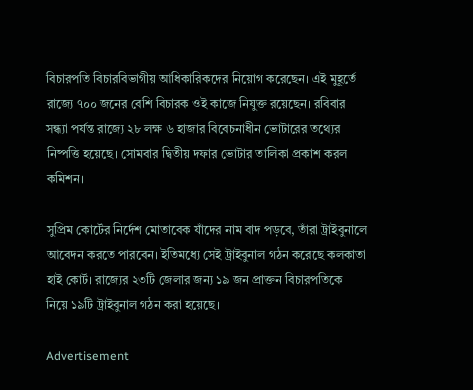বিচারপতি বিচারবিভাগীয় আধিকারিকদের নিয়োগ করেছেন। এই মুহূর্তে রাজ্যে ৭০০ জনের বেশি বিচারক ওই কাজে নিযুক্ত রয়েছেন। রবিবার সন্ধ্যা পর্যন্ত রাজ্যে ২৮ লক্ষ ৬ হাজার বিবেচনাধীন ভোটারের তথ্যের নিষ্পত্তি হয়েছে। সোমবার দ্বিতীয় দফার ভোটার তালিকা প্রকাশ করল কমিশন।

সুপ্রিম কোর্টের নির্দেশ মোতাবেক যাঁদের নাম বাদ পড়বে, তাঁরা ট্রাইবুনালে আবেদন করতে পারবেন। ইতিমধ্যে সেই ট্রাইবুনাল গঠন করেছে কলকাতা হাই কোর্ট। রাজ্যের ২৩টি জেলার জন্য ১৯ জন প্রাক্তন বিচারপতিকে নিয়ে ১৯টি ট্রাইবুনাল গঠন করা হয়েছে।

Advertisement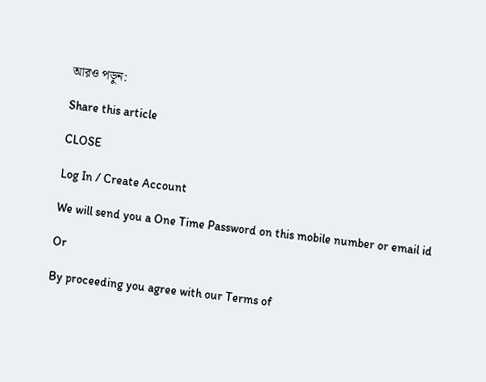আরও পড়ুন:

Share this article

CLOSE

Log In / Create Account

We will send you a One Time Password on this mobile number or email id

Or

By proceeding you agree with our Terms of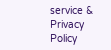service & Privacy Policy